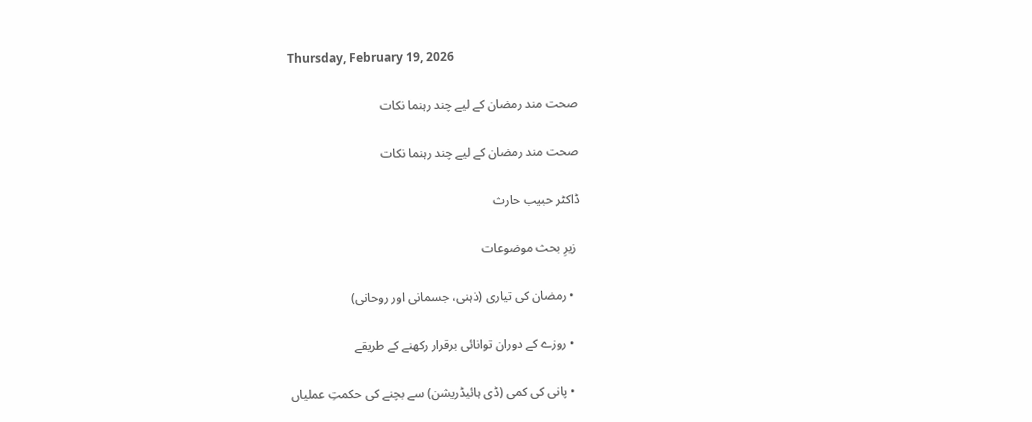Thursday, February 19, 2026

صحت مند رمضان کے لیے چند رہنما نکات

صحت مند رمضان کے لیے چند رہنما نکات

ڈاکٹر حبیب حارث

 زیرِ بحث موضوعات

  • رمضان کی تیاری (ذہنی، جسمانی اور روحانی)

  • روزے کے دوران توانائی برقرار رکھنے کے طریقے

  • پانی کی کمی (ڈی ہائیڈریشن) سے بچنے کی حکمتِ عملیاں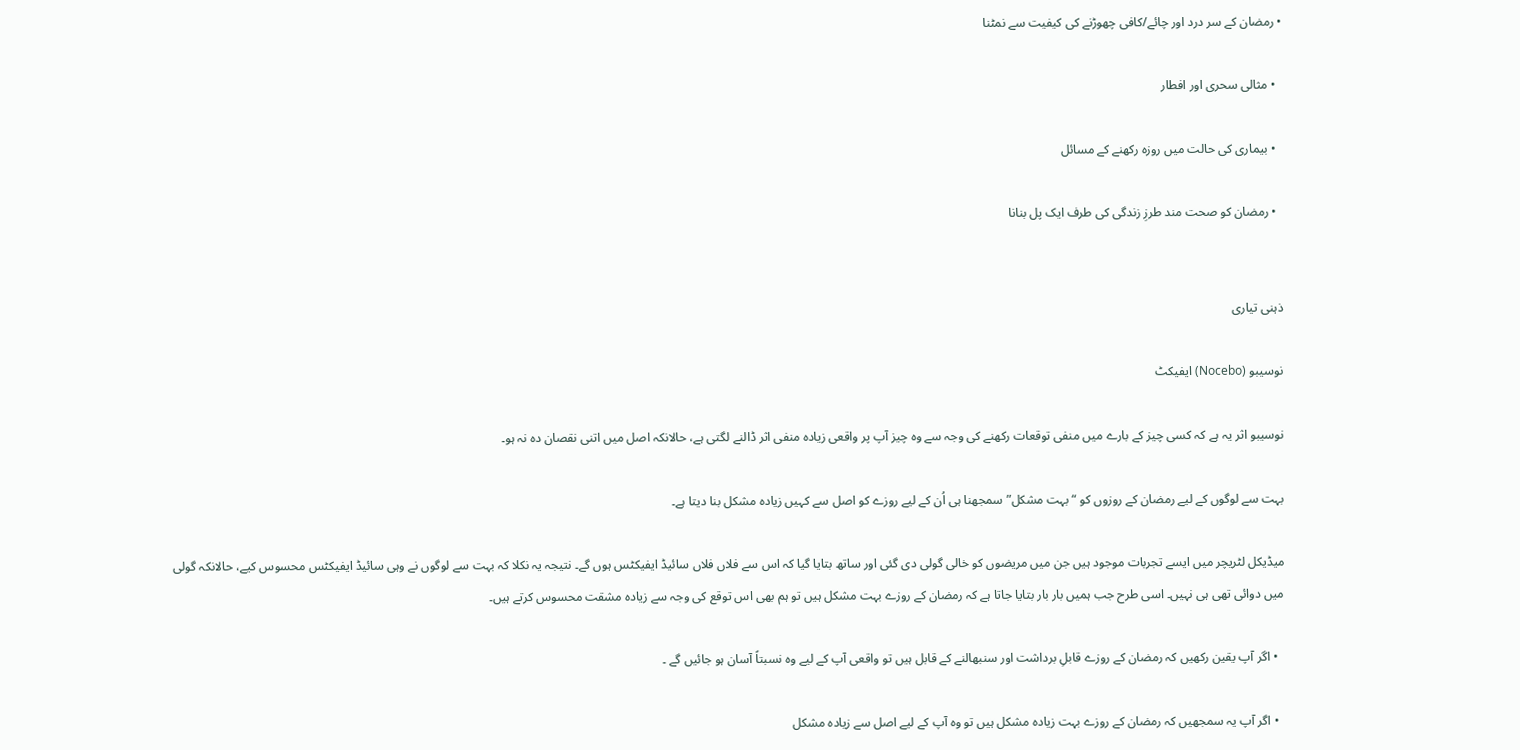• رمضان کے سر درد اور چائے/کافی چھوڑنے کی کیفیت سے نمٹنا

  • مثالی سحری اور افطار

  • بیماری کی حالت میں روزہ رکھنے کے مسائل

  • رمضان کو صحت مند طرزِ زندگی کی طرف ایک پل بنانا


ذہنی تیاری

نوسیبو (Nocebo) ایفیکٹ

نوسیبو اثر یہ ہے کہ کسی چیز کے بارے میں منفی توقعات رکھنے کی وجہ سے وہ چیز آپ پر واقعی زیادہ منفی اثر ڈالنے لگتی ہے، حالانکہ اصل میں اتنی نقصان دہ نہ ہو۔

بہت سے لوگوں کے لیے رمضان کے روزوں کو “بہت مشکل” سمجھنا ہی اُن کے لیے روزے کو اصل سے کہیں زیادہ مشکل بنا دیتا ہے۔

میڈیکل لٹریچر میں ایسے تجربات موجود ہیں جن میں مریضوں کو خالی گولی دی گئی اور ساتھ بتایا گیا کہ اس سے فلاں فلاں سائیڈ ایفیکٹس ہوں گے۔ نتیجہ یہ نکلا کہ بہت سے لوگوں نے وہی سائیڈ ایفیکٹس محسوس کیے، حالانکہ گولی میں دوائی تھی ہی نہیں۔ اسی طرح جب ہمیں بار بار بتایا جاتا ہے کہ رمضان کے روزے بہت مشکل ہیں تو ہم بھی اس توقع کی وجہ سے زیادہ مشقت محسوس کرتے ہیں۔

  • اگر آپ یقین رکھیں کہ رمضان کے روزے قابلِ برداشت اور سنبھالنے کے قابل ہیں تو واقعی آپ کے لیے وہ نسبتاً آسان ہو جائیں گے ۔

  • اگر آپ یہ سمجھیں کہ رمضان کے روزے بہت زیادہ مشکل ہیں تو وہ آپ کے لیے اصل سے زیادہ مشکل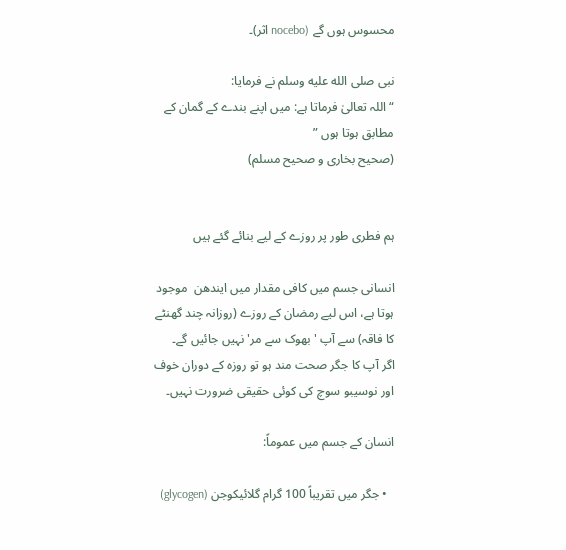محسوس ہوں گے (nocebo اثر)۔

نبی صلى الله عليه وسلم نے فرمایا:
“اللہ تعالیٰ فرماتا ہے: میں اپنے بندے کے گمان کے مطابق ہوتا ہوں ”
(صحیح بخاری و صحیح مسلم)


ہم فطری طور پر روزے کے لیے بنائے گئے ہیں

انسانی جسم میں کافی مقدار میں ایندھن  موجود ہوتا ہے، اس لیے رمضان کے روزے (روزانہ چند گھنٹے کا فاقہ) سے آپ 'بھوک سے مر' نہیں جائیں گے۔
اگر آپ کا جگر صحت مند ہو تو روزہ کے دوران خوف اور نوسیبو سوچ کی کوئی حقیقی ضرورت نہیں۔

انسان کے جسم میں عموماً:

  • جگر میں تقریباً 100 گرام گلائیکوجن (glycogen)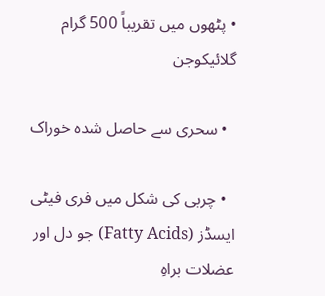• پٹھوں میں تقریباً 500 گرام گلائیکوجن

  • سحری سے حاصل شدہ خوراک

  • چربی کی شکل میں فری فیٹی ایسڈز (Fatty Acids) جو دل اور عضلات براہِ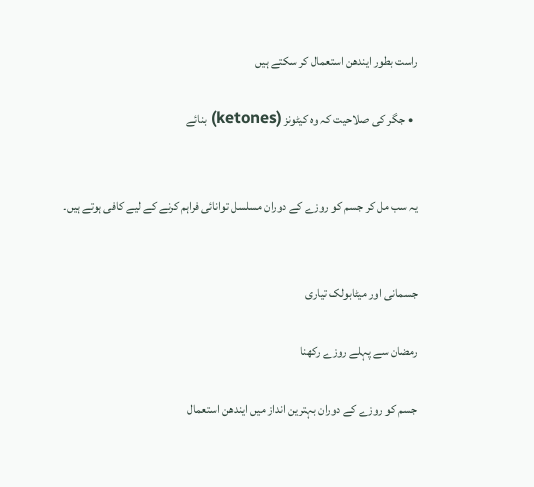راست بطور ایندھن استعمال کر سکتے ہیں

  • جگر کی صلاحیت کہ وہ کیٹونز (ketones) بنائے


یہ سب مل کر جسم کو روزے کے دوران مسلسل توانائی فراہم کرنے کے لیے کافی ہوتے ہیں۔


جسمانی اور میٹابولک تیاری

رمضان سے پہلے روزے رکھنا

جسم کو روزے کے دوران بہترین انداز میں ایندھن استعمال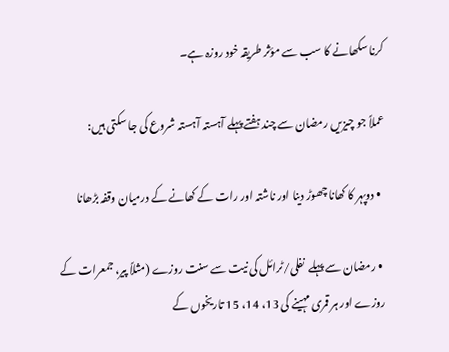کرنا سکھانے کا سب سے مؤثر طریقہ خود روزہ ہے۔

عملاً جو چیزیں رمضان سے چند ہفتے پہلے آہستہ آہستہ شروع کی جا سکتی ہیں:

  • دوپہر کا کھانا چھوڑ دینا اور ناشتہ اور رات کے کھانے کے درمیان وقفہ بڑھانا

  • رمضان سے پہلے  نفلی/ٹرائل کی نیت سے سنت روزے (مثلاً پیر، جمعرات کے روزے اور ہر قمری مہینے کی 13، 14، 15 تاریخوں کے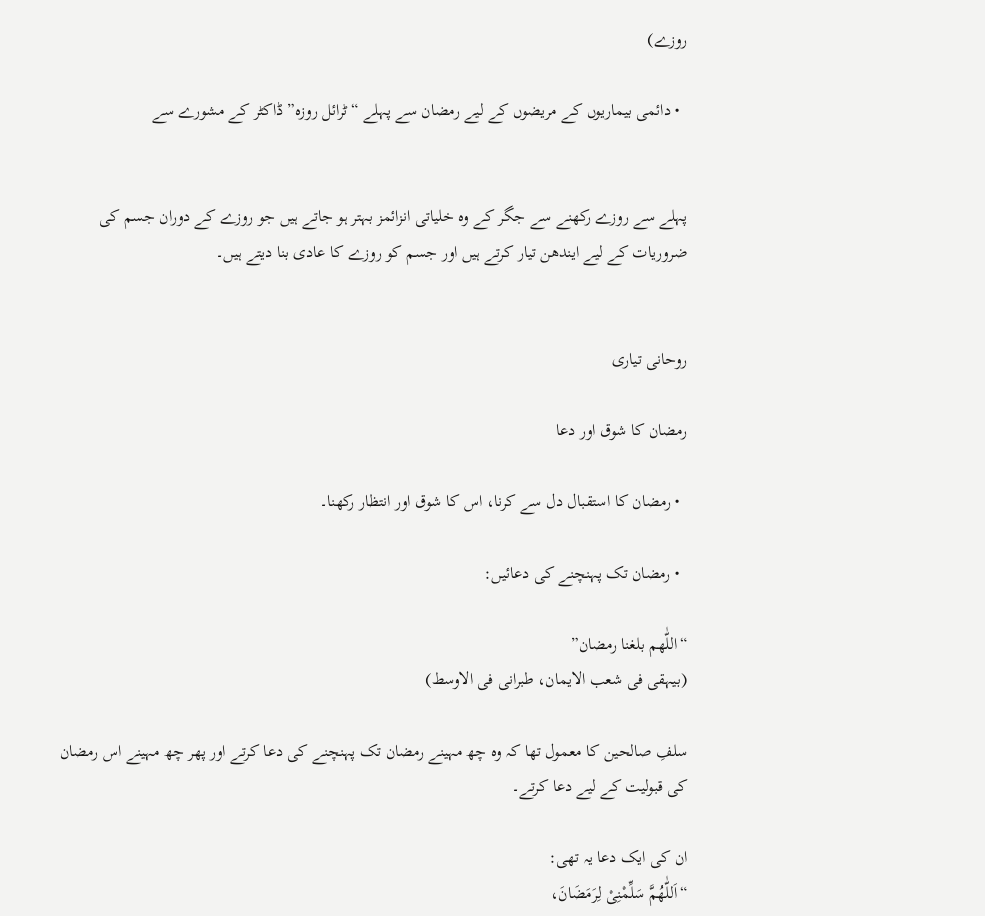روزے)

  • دائمی بیماریوں کے مریضوں کے لیے رمضان سے پہلے “ٹرائل روزہ” ڈاکٹر کے مشورے سے


پہلے سے روزے رکھنے سے جگر کے وہ خلیاتی انزائمز بہتر ہو جاتے ہیں جو روزے کے دوران جسم کی ضروریات کے لیے ایندھن تیار کرتے ہیں اور جسم کو روزے کا عادی بنا دیتے ہیں۔


روحانی تیاری

رمضان کا شوق اور دعا

  • رمضان کا استقبال دل سے کرنا، اس کا شوق اور انتظار رکھنا۔

  • رمضان تک پہنچنے کی دعائیں:

“اللّٰھم بلغنا رمضان”
(بیہقی فی شعب الایمان، طبرانی فی الاوسط)

سلفِ صالحین کا معمول تھا کہ وہ چھ مہینے رمضان تک پہنچنے کی دعا کرتے اور پھر چھ مہینے اس رمضان کی قبولیت کے لیے دعا کرتے۔

ان کی ایک دعا یہ تھی:
“اَللّٰهُمَّ سَلِّمْنِیْ لِرَمَضَانَ،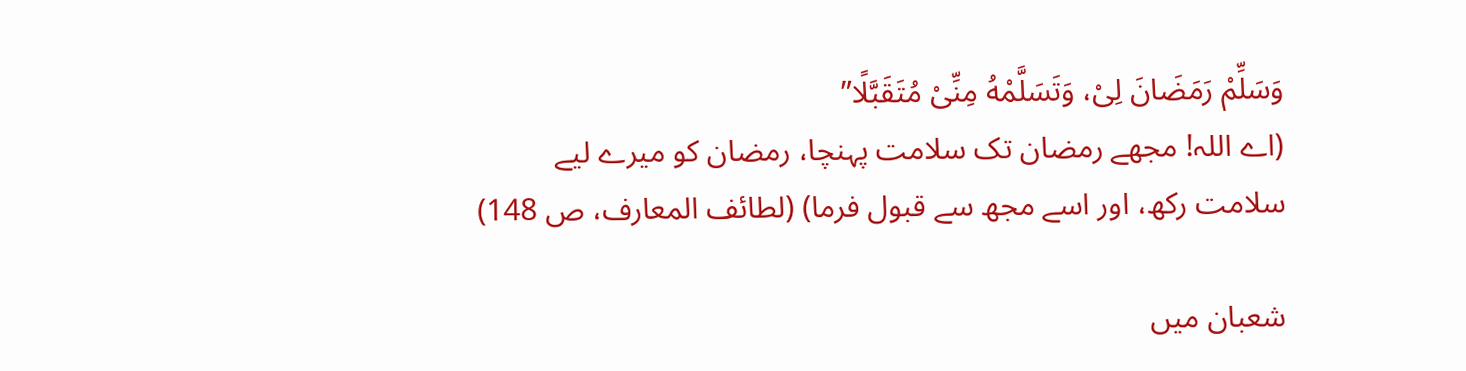وَسَلِّمْ رَمَضَانَ لِیْ، وَتَسَلَّمْهُ مِنِّیْ مُتَقَبَّلًا”
(اے اللہ! مجھے رمضان تک سلامت پہنچا، رمضان کو میرے لیے سلامت رکھ، اور اسے مجھ سے قبول فرما) (لطائف المعارف، ص 148)

شعبان میں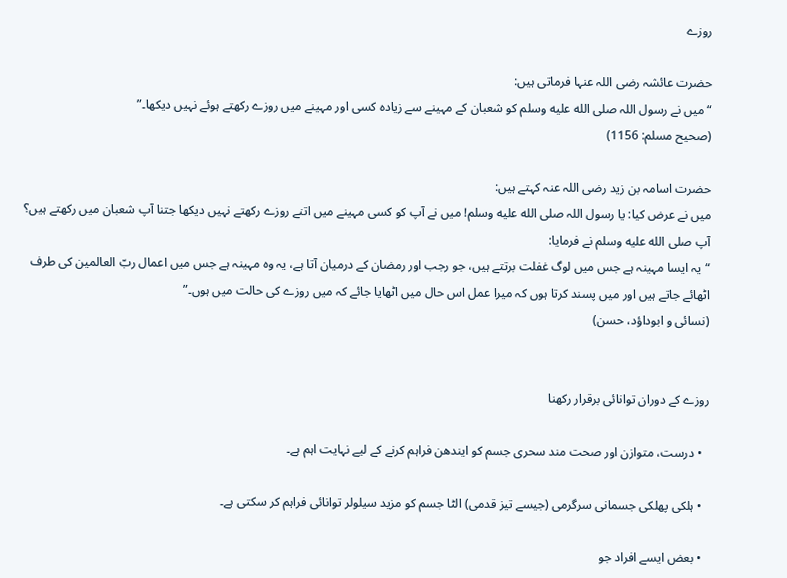روزے

حضرت عائشہ رضی اللہ عنہا فرماتی ہیں:
“میں نے رسول اللہ صلى الله عليه وسلم کو شعبان کے مہینے سے زیادہ کسی اور مہینے میں روزے رکھتے ہوئے نہیں دیکھا۔”
(صحیح مسلم: 1156)

حضرت اسامہ بن زید رضی اللہ عنہ کہتے ہیں:
میں نے عرض کیا: یا رسول اللہ صلى الله عليه وسلم! میں نے آپ کو کسی مہینے میں اتنے روزے رکھتے نہیں دیکھا جتنا آپ شعبان میں رکھتے ہیں؟
آپ صلى الله عليه وسلم نے فرمایا:
“یہ ایسا مہینہ ہے جس میں لوگ غفلت برتتے ہیں، جو رجب اور رمضان کے درمیان آتا ہے، یہ وہ مہینہ ہے جس میں اعمال ربّ العالمین کی طرف اٹھائے جاتے ہیں اور میں پسند کرتا ہوں کہ میرا عمل اس حال میں اٹھایا جائے کہ میں روزے کی حالت میں ہوں۔”
(نسائی و ابوداؤد، حسن)


روزے کے دوران توانائی برقرار رکھنا

  • درست، متوازن اور صحت مند سحری جسم کو ایندھن فراہم کرنے کے لیے نہایت اہم ہے۔

  • ہلکی پھلکی جسمانی سرگرمی (جیسے تیز قدمی) الٹا جسم کو مزید سیلولر توانائی فراہم کر سکتی ہے۔

  • بعض ایسے افراد جو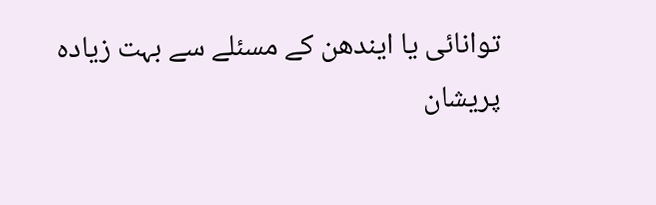توانائی یا ایندھن کے مسئلے سے بہت زیادہ پریشان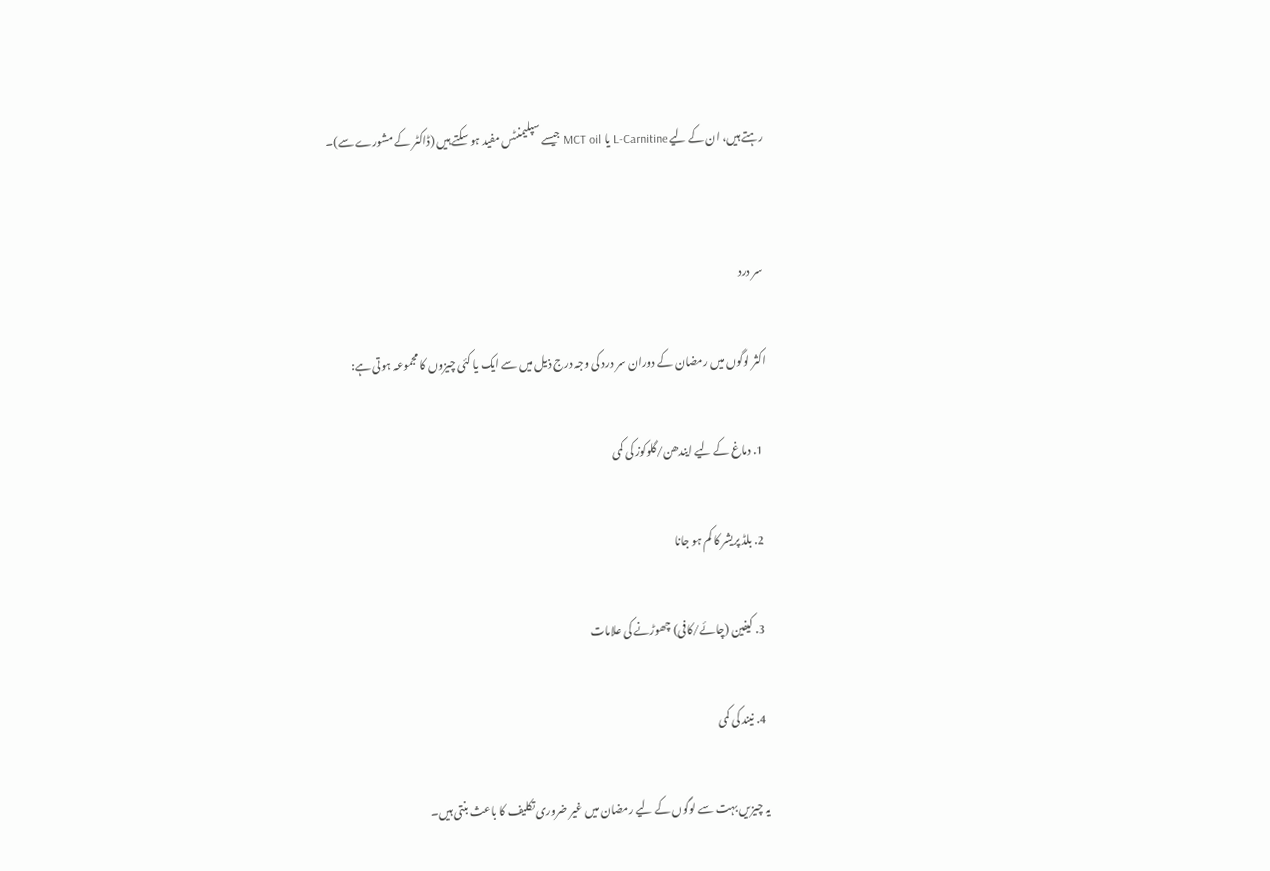رہتے ہیں، ان کے لیے L‑Carnitine یا MCT oil جیسے سپلیمنٹس مفید ہو سکتے ہیں (ڈاکٹر کے مشورے سے)۔


 سر درد

اکثر لوگوں میں رمضان کے دوران سر درد کی وجہ درج ذیل میں سے ایک یا کئی چیزوں کا مجموعہ ہوتی ہے:

  1. دماغ کے لیے ایندھن/گلوکوز کی کمی

  2. بلڈ پریشر کا کم ہو جانا

  3. کیفین (چائے/کافی) چھوڑنے کی علامات

  4. نیند کی کمی

یہ چیزیں بہت سے لوگوں کے لیے رمضان میں غیر ضروری تکلیف کا باعث بنتی ہیں۔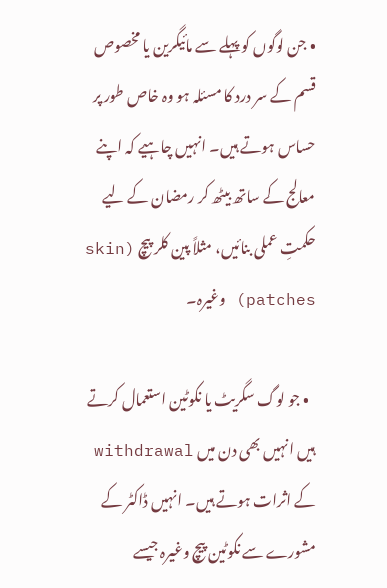• جن لوگوں کو پہلے سے مائیگرین یا مخصوص قسم کے سر درد کا مسئلہ ہو وہ خاص طور پر حساس ہوتے ہیں۔ انہیں چاہیے کہ اپنے معالج کے ساتھ بیٹھ کر رمضان کے لیے حکمتِ عملی بنائیں، مثلاً پین کلر پیچ (skin patches) وغیرہ۔

  • جو لوگ سگریٹ یا نکوٹین استعمال کرتے ہیں انہیں بھی دن میں withdrawal کے اثرات ہوتے ہیں۔ انہیں ڈاکٹر کے مشورے سے نکوٹین پیچ وغیرہ جیسے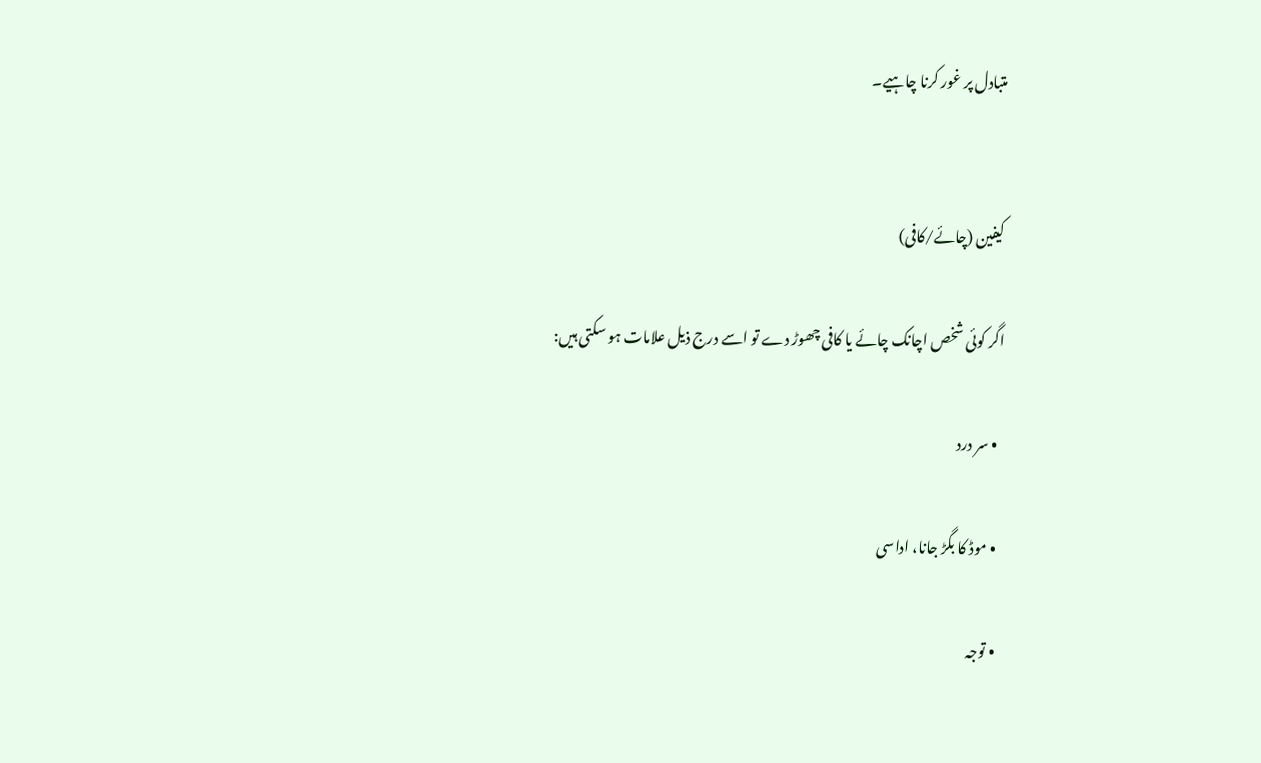متبادل پر غور کرنا چاہیے۔


کیفین (چائے/کافی)

اگر کوئی شخص اچانک چائے یا کافی چھوڑ دے تو اسے درج ذیل علامات ہو سکتی ہیں:

  • سر درد

  • موڈ کا بگڑ جانا، اداسی

  • توجہ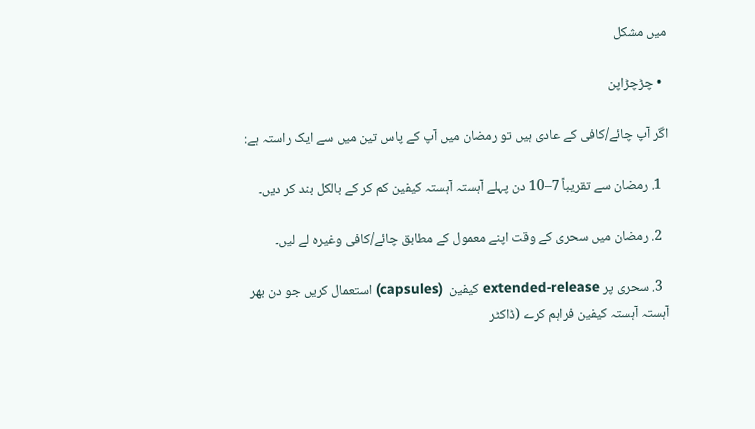میں مشکل

  • چڑچڑاپن

اگر آپ چائے/کافی کے عادی ہیں تو رمضان میں آپ کے پاس تین میں سے ایک راستہ ہے:

  1. رمضان سے تقریباً 7–10 دن پہلے آہستہ آہستہ کیفین کم کر کے بالکل بند کر دیں۔

  2. رمضان میں سحری کے وقت اپنے معمول کے مطابق چائے/کافی وغیرہ لے لیں۔

  3. سحری پر extended‑release کیفین  (capsules) استعمال کریں جو دن بھر آہستہ آہستہ کیفین فراہم کرے (ڈاکٹر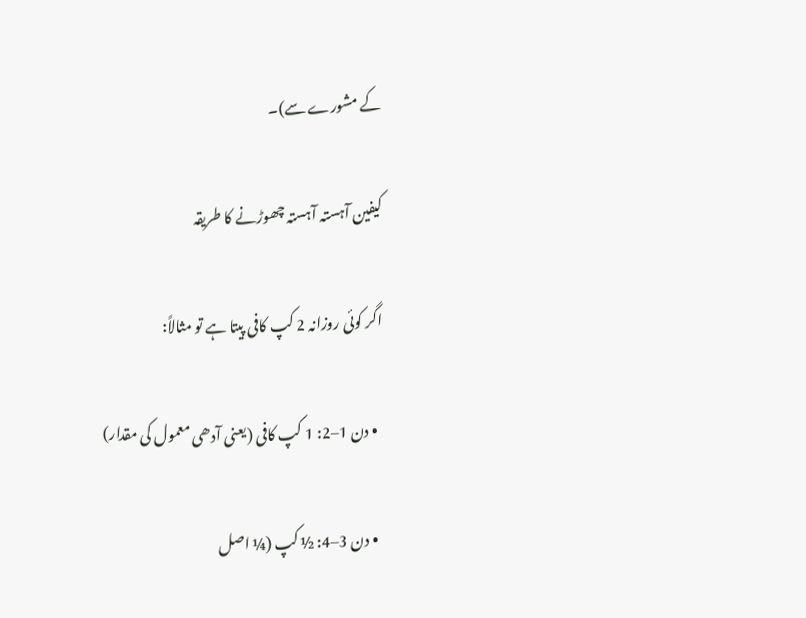کے مشورے سے)۔

کیفین آہستہ آہستہ چھوڑنے کا طریقہ

اگر کوئی روزانہ 2 کپ کافی پیتا ہے تو مثالاً:

  • دن 1–2: 1 کپ کافی (یعنی آدھی معمول کی مقدار)

  • دن 3–4: ½ کپ (¼ اصل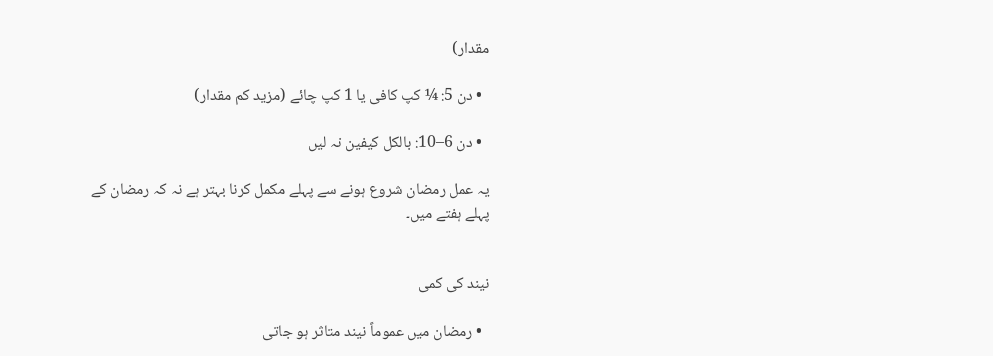مقدار)

  • دن 5: ¼ کپ کافی یا 1 کپ چائے (مزید کم مقدار)

  • دن 6–10: بالکل کیفین نہ لیں

یہ عمل رمضان شروع ہونے سے پہلے مکمل کرنا بہتر ہے نہ کہ رمضان کے پہلے ہفتے میں۔


نیند کی کمی

  • رمضان میں عموماً نیند متاثر ہو جاتی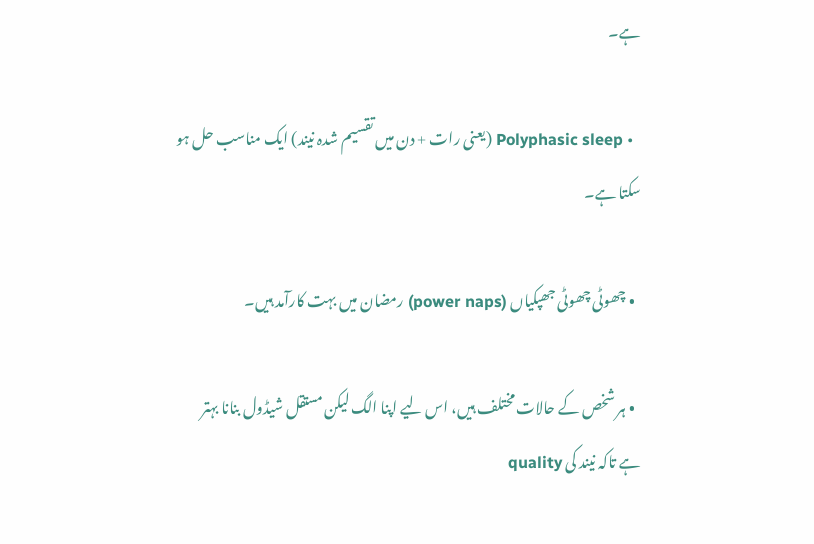ہے۔

  • Polyphasic sleep (یعنی رات + دن میں تقسیم شدہ نیند) ایک مناسب حل ہو سکتا ہے۔

  • چھوٹی چھوٹی جھپکیاں (power naps) رمضان میں بہت کارآمد ہیں۔

  • ہر شخص کے حالات مختلف ہیں، اس لیے اپنا الگ لیکن مستقل شیڈول بنانا بہتر ہے تاکہ نیند کی quality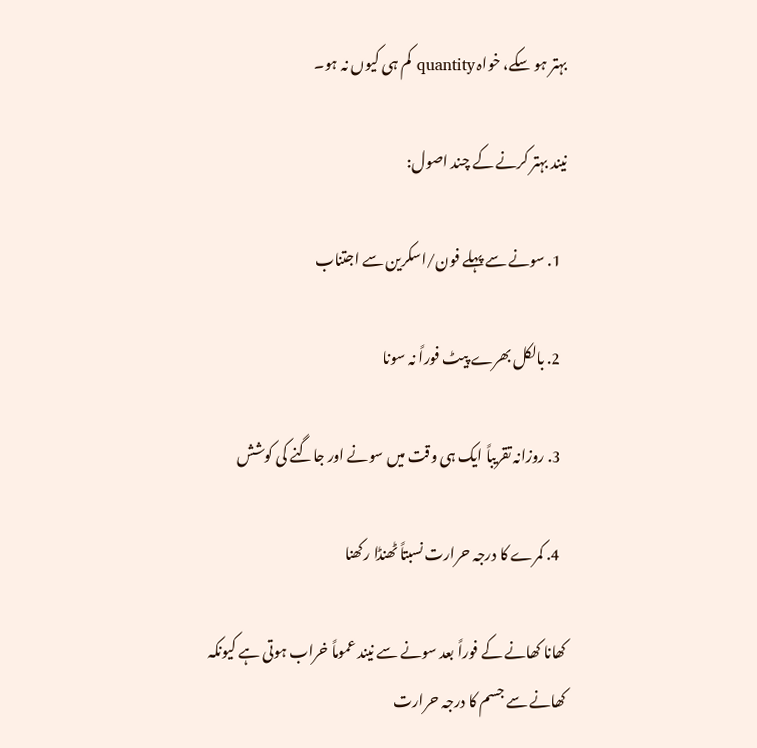بہتر ہو سکے، خواہ quantity کم ہی کیوں نہ ہو۔

نیند بہتر کرنے کے چند اصول:

  1. سونے سے پہلے فون/اسکرین سے اجتناب

  2. بالکل بھرے پیٹ فوراً نہ سونا

  3. روزانہ تقریباً ایک ہی وقت میں سونے اور جاگنے کی کوشش

  4. کمرے کا درجہ حرارت نسبتاً ٹھنڈا رکھنا

کھانا کھانے کے فوراً بعد سونے سے نیند عموماً خراب ہوتی ہے کیونکہ کھانے سے جسم کا درجہ حرارت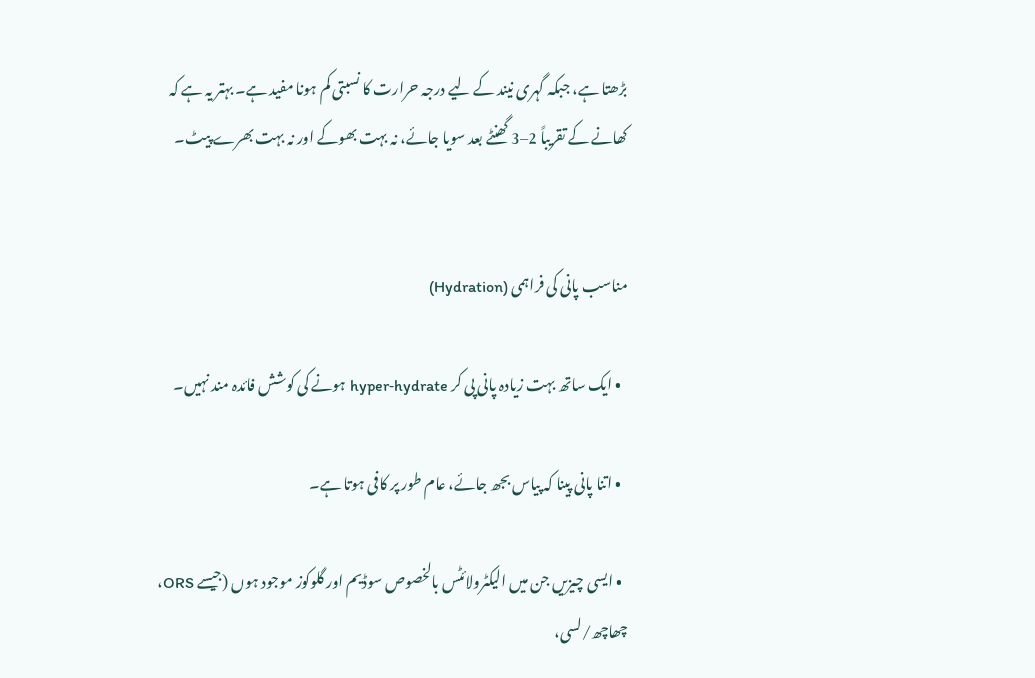بڑھتا ہے، جبکہ گہری نیند کے لیے درجہ حرارت کا نسبتی کم ہونا مفید ہے۔ بہتر یہ ہے کہ کھانے کے تقریباً 2–3 گھنٹے بعد سویا جائے، نہ بہت بھوکے اور نہ بہت بھرے پیٹ۔


مناسب پانی کی فراہمی (Hydration)

  • ایک ساتھ بہت زیادہ پانی پی کر hyper‑hydrate ہونے کی کوشش فائدہ مند نہیں۔

  • اتنا پانی پینا کہ پیاس بجھ جائے، عام طور پر کافی ہوتا ہے۔

  • ایسی چیزیں جن میں الیکٹرولائٹس بالخصوص سوڈیم اور گلوکوز موجود ہوں (جیسے ORS، چھاچھ/لسی،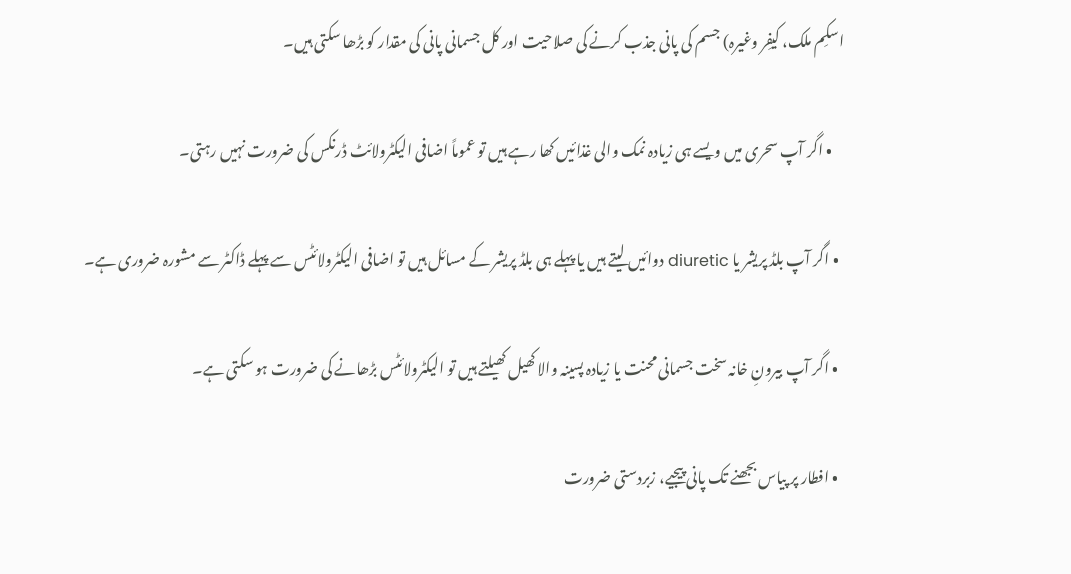اسکِم ملک، کیفِر وغیرہ) جسم کی پانی جذب کرنے کی صلاحیت اور کل جسمانی پانی کی مقدار کو بڑھا سکتی ہیں۔

    • اگر آپ سحری میں ویسے ہی زیادہ نمک والی غذائیں کھا رہے ہیں تو عموماً اضافی الیکٹرولائٹ ڈرنکس کی ضرورت نہیں رہتی۔

  • اگر آپ بلڈ پریشر یا diuretic دوائیں لیتے ہیں یا پہلے ہی بلڈ پریشر کے مسائل ہیں تو اضافی الیکٹرولائٹس سے پہلے ڈاکٹر سے مشورہ ضروری ہے۔

  • اگر آپ بیرونِ خانہ سخت جسمانی محنت یا زیادہ پسینہ والا کھیل کھیلتے ہیں تو الیکٹرولائٹس بڑھانے کی ضرورت ہو سکتی ہے۔

  • افطار پر پیاس بجھنے تک پانی پیجیے، زبردستی ضرورت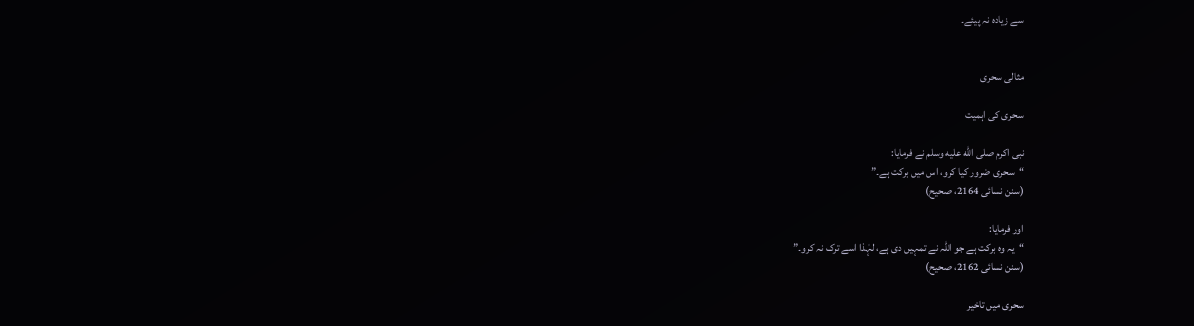سے زیادہ نہ پیئے۔


مثالی سحری

سحری کی اہمیت

نبی اکرم صلى الله عليه وسلم نے فرمایا:
“سحری ضرور کیا کرو، اس میں برکت ہے۔”
(سنن نسائی 2164، صحیح)

اور فرمایا:
“یہ وہ برکت ہے جو اللہ نے تمہیں دی ہے، لہٰذا اسے ترک نہ کرو۔”
(سنن نسائی 2162، صحیح)

سحری میں تاخیر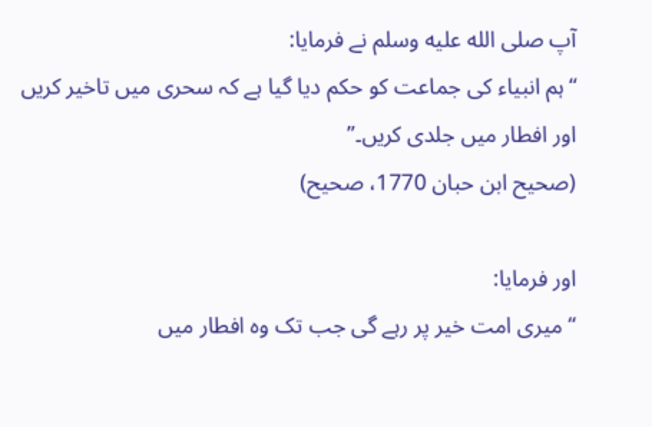آپ صلى الله عليه وسلم نے فرمایا:
“ہم انبیاء کی جماعت کو حکم دیا گیا ہے کہ سحری میں تاخیر کریں اور افطار میں جلدی کریں۔”
(صحیح ابن حبان 1770، صحیح)

اور فرمایا:
“میری امت خیر پر رہے گی جب تک وہ افطار میں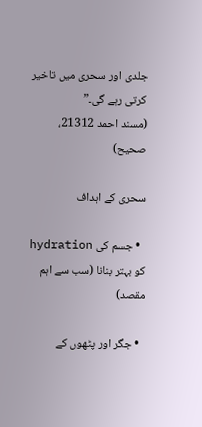جلدی اور سحری میں تاخیر کرتی رہے گی۔”
(مسند احمد 21312، صحیح)

سحری کے اہداف

  • جسم کی hydration کو بہتر بنانا (سب سے اہم مقصد)

  • جگر اور پٹھوں کے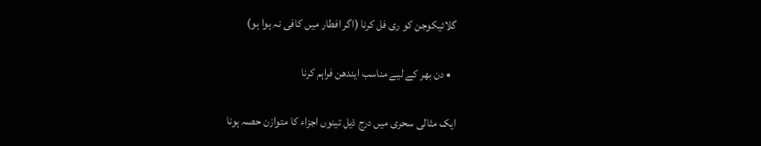گلائیکوجن کو ری فل کرنا (اگر افطار میں کافی نہ ہوا ہو)

  • دن بھر کے لیے مناسب ایندھن فراہم کرنا

ایک مثالی سحری میں درج ذیل تینوں اجزاء کا متوازن حصہ ہونا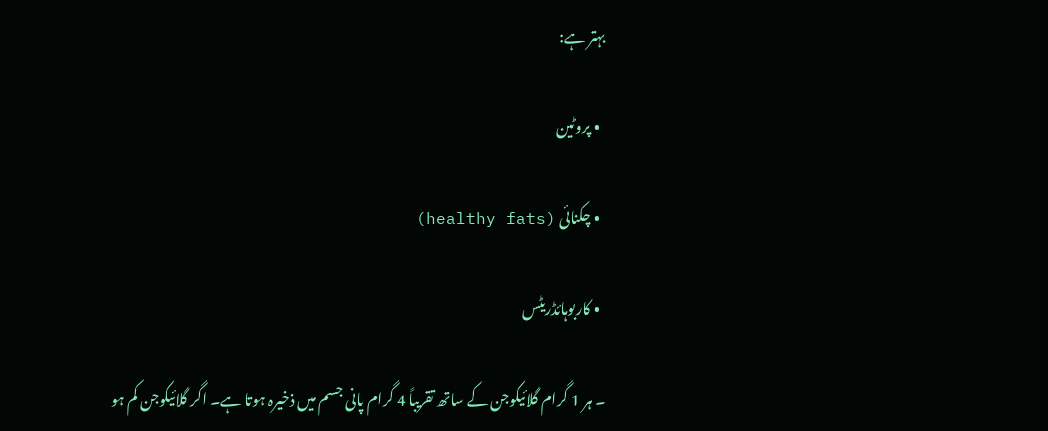بہتر ہے:

  • پروٹین

  • چکنائی (healthy fats)

  • کاربوہائڈریٹس

۔ ہر 1 گرام گلائیکوجن کے ساتھ تقریباً 4 گرام پانی جسم میں ذخیرہ ہوتا ہے۔ اگر گلائیکوجن کم ہو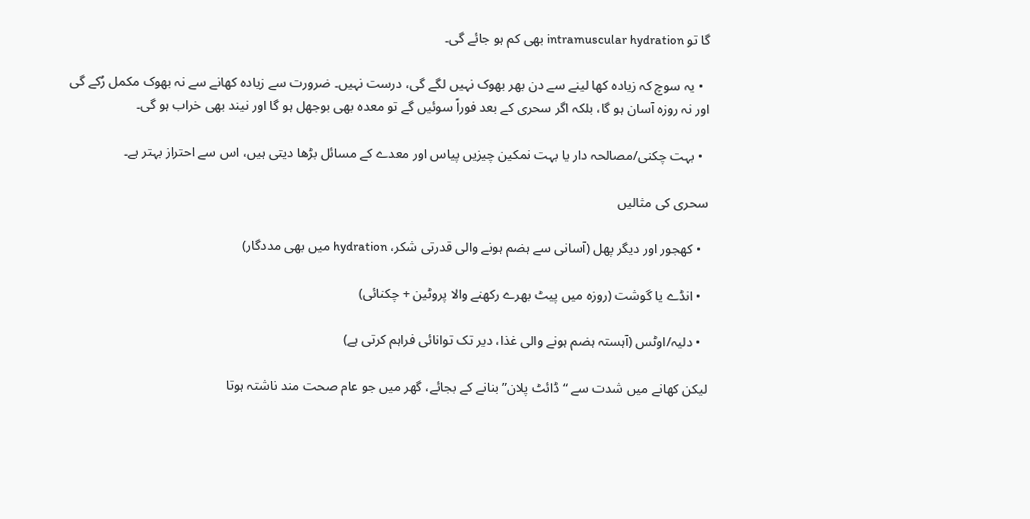گا تو intramuscular hydration بھی کم ہو جائے گی۔

  • یہ سوچ کہ زیادہ کھا لینے سے دن بھر بھوک نہیں لگے گی، درست نہیں۔ ضرورت سے زیادہ کھانے سے نہ بھوک مکمل رُکے گی اور نہ روزہ آسان ہو گا، بلکہ اگر سحری کے بعد فوراً سوئیں گے تو معدہ بھی بوجھل ہو گا اور نیند بھی خراب ہو گی۔

  • بہت چکنی/مصالحہ دار یا بہت نمکین چیزیں پیاس اور معدے کے مسائل بڑھا دیتی ہیں، اس سے احتراز بہتر ہے۔

سحری کی مثالیں

  • کھجور اور دیگر پھل (آسانی سے ہضم ہونے والی قدرتی شکر، hydration میں بھی مددگار)

  • انڈے یا گوشت (روزہ میں پیٹ بھرے رکھنے والا پروٹین + چکنائی)

  • دلیہ/اوٹس (آہستہ ہضم ہونے والی غذا، دیر تک توانائی فراہم کرتی ہے)

لیکن کھانے میں شدت سے “ڈائٹ پلان” بنانے کے بجائے، گھر میں جو عام صحت مند ناشتہ ہوتا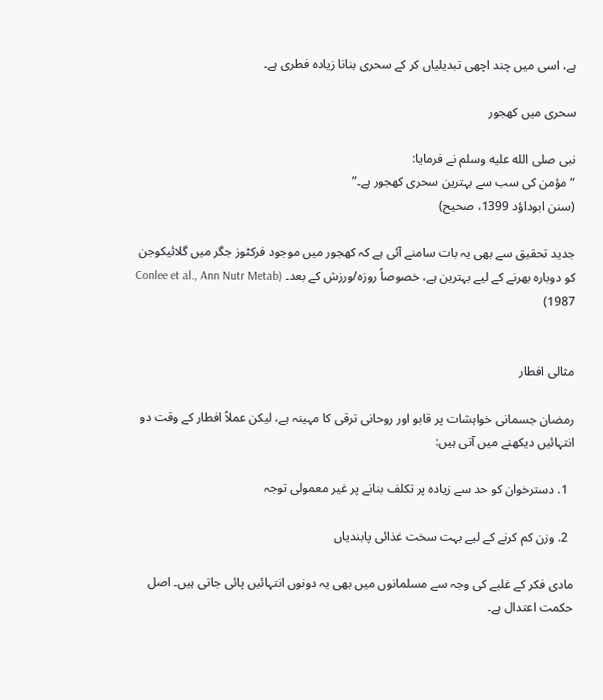ہے، اسی میں چند اچھی تبدیلیاں کر کے سحری بنانا زیادہ فطری ہے۔

سحری میں کھجور

نبی صلى الله عليه وسلم نے فرمایا:
“مؤمن کی سب سے بہترین سحری کھجور ہے۔”
(سنن ابوداؤد 1399، صحیح)

جدید تحقیق سے بھی یہ بات سامنے آئی ہے کہ کھجور میں موجود فرکٹوز جگر میں گلائیکوجن کو دوبارہ بھرنے کے لیے بہترین ہے، خصوصاً روزہ/ورزش کے بعد۔ (Conlee et al., Ann Nutr Metab 1987)


مثالی افطار

رمضان جسمانی خواہشات پر قابو اور روحانی ترقی کا مہینہ ہے، لیکن عملاً افطار کے وقت دو انتہائیں دیکھنے میں آتی ہیں:

  1. دسترخوان کو حد سے زیادہ پر تکلف بنانے پر غیر معمولی توجہ

  2. وزن کم کرنے کے لیے بہت سخت غذائی پابندیاں

مادی فکر کے غلبے کی وجہ سے مسلمانوں میں بھی یہ دونوں انتہائیں پائی جاتی ہیں۔ اصل حکمت اعتدال ہے۔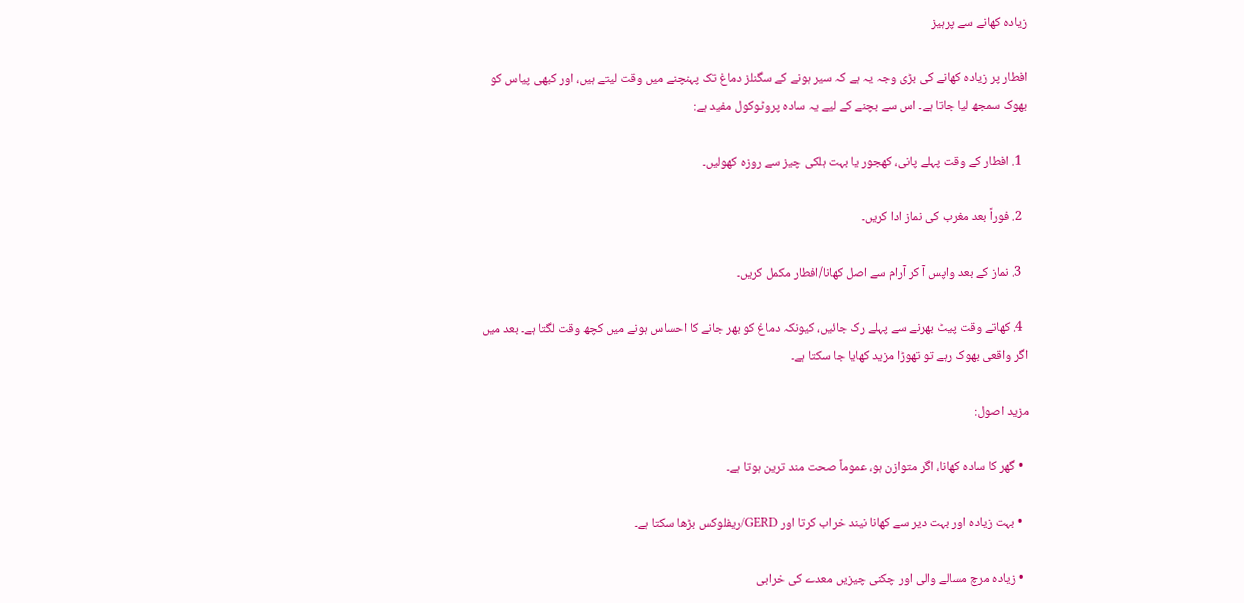زیادہ کھانے سے پرہیز

افطار پر زیادہ کھانے کی بڑی وجہ یہ ہے کہ سیر ہونے کے سگنلز دماغ تک پہنچنے میں وقت لیتے ہیں، اور کبھی پیاس کو بھوک سمجھ لیا جاتا ہے۔ اس سے بچنے کے لیے یہ سادہ پروٹوکول مفید ہے:

  1. افطار کے وقت پہلے پانی، کھجور یا بہت ہلکی چیز سے روزہ کھولیں۔

  2. فوراً بعد مغرب کی نماز ادا کریں۔

  3. نماز کے بعد واپس آ کر آرام سے اصل کھانا/افطار مکمل کریں۔

  4. کھاتے وقت پیٹ بھرنے سے پہلے رک جائیں، کیونکہ دماغ کو بھر جانے کا احساس ہونے میں کچھ وقت لگتا ہے۔ بعد میں اگر واقعی بھوک رہے تو تھوڑا مزید کھایا جا سکتا ہے۔

مزید اصول:

  • گھر کا سادہ کھانا، اگر متوازن ہو، عموماً صحت مند ترین ہوتا ہے۔

  • بہت زیادہ اور بہت دیر سے کھانا نیند خراب کرتا اور GERD/ریفلوکس بڑھا سکتا ہے۔

  • زیادہ مرچ مسالے والی اور چکنی چیزیں معدے کی خرابی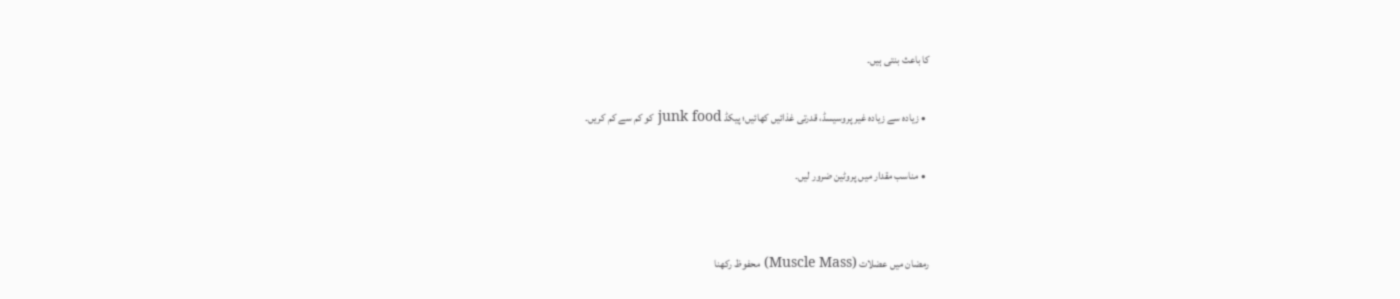کا باعث بنتی ہیں۔

  • زیادہ سے زیادہ غیر پروسیسڈ، قدرتی غذائیں کھائیں؛ پیکڈ junk food کو کم سے کم کریں۔

  • مناسب مقدار میں پروٹین ضرور لیں۔


رمضان میں عضلات (Muscle Mass) محفوظ رکھنا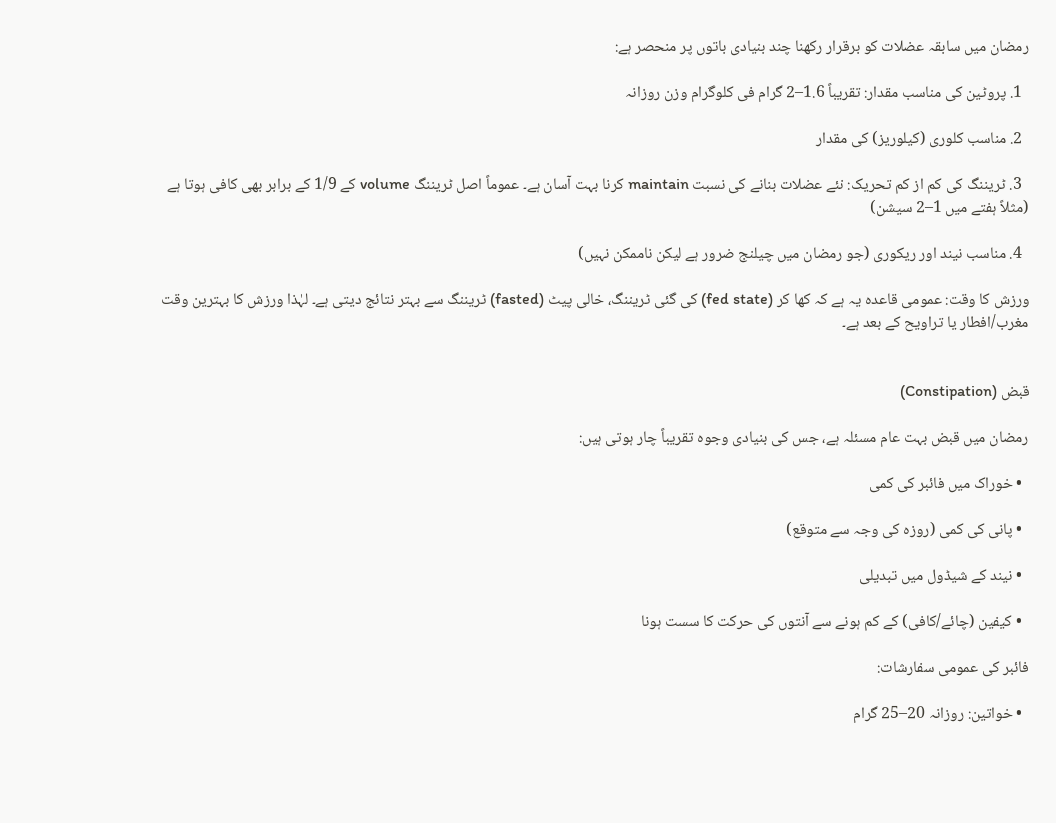رمضان میں سابقہ عضلات کو برقرار رکھنا چند بنیادی باتوں پر منحصر ہے:

  1. پروٹین کی مناسب مقدار: تقریباً 1.6–2 گرام فی کلوگرام وزن روزانہ

  2. مناسب کلوری (کیلوریز) کی مقدار

  3. ٹریننگ کی کم از کم تحریک: نئے عضلات بنانے کی نسبت maintain کرنا بہت آسان ہے۔ عموماً اصل ٹریننگ volume کے 1/9 کے برابر بھی کافی ہوتا ہے (مثلاً ہفتے میں 1–2 سیشن)

  4. مناسب نیند اور ریکوری (جو رمضان میں چیلنج ضرور ہے لیکن ناممکن نہیں)

ورزش کا وقت: عمومی قاعدہ یہ ہے کہ کھا کر (fed state) کی گئی ٹریننگ، خالی پیٹ (fasted) ٹریننگ سے بہتر نتائج دیتی ہے۔ لہٰذا ورزش کا بہترین وقت مغرب/افطار یا تراویح کے بعد ہے۔


قبض (Constipation)

رمضان میں قبض بہت عام مسئلہ ہے، جس کی بنیادی وجوہ تقریباً چار ہوتی ہیں:

  • خوراک میں فائبر کی کمی

  • پانی کی کمی (روزہ کی وجہ سے متوقع)

  • نیند کے شیڈول میں تبدیلی

  • کیفین (چائے/کافی) کے کم ہونے سے آنتوں کی حرکت کا سست ہونا

فائبر کی عمومی سفارشات:

  • خواتین: روزانہ 20–25 گرام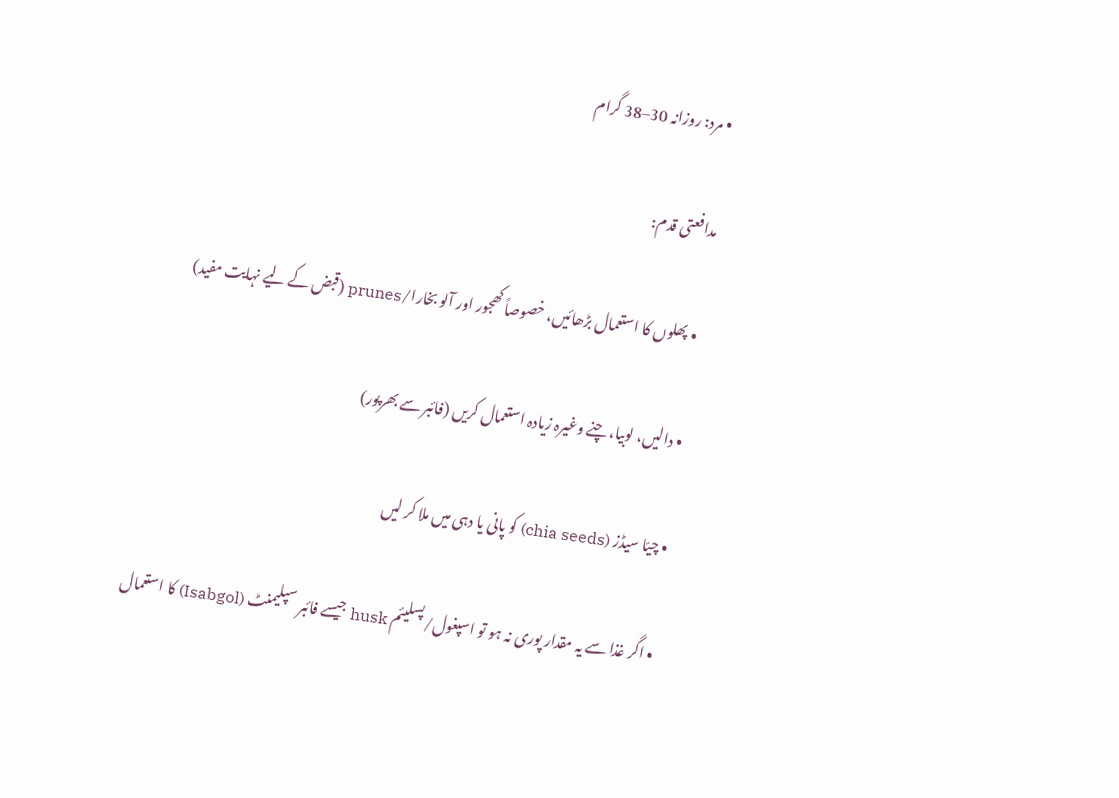• مرد: روزانہ 30–38 گرام

مدافعتی قدم:

  • پھلوں کا استعمال بڑھائیں، خصوصاً کھجور اور آلو بخارا/prunes (قبض کے لیے نہایت مفید)

  • دالیں، لوبیا، چنے وغیرہ زیادہ استعمال کریں (فائبر سے بھرپور)

  • چیّا سیڈز (chia seeds) کو پانی یا دہی میں ملا کر لیں

  • اگر غذا سے یہ مقدار پوری نہ ہو تو اسپغول/پسلیئم husk جیسے فائبر سپلیمنٹ (Isabgol) کا استعمال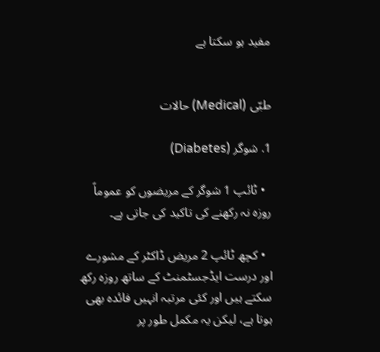مفید ہو سکتا ہے


طبّی (Medical) حالات

1. شوگر (Diabetes)

  • ٹائپ 1 شوگر کے مریضوں کو عموماً روزہ نہ رکھنے کی تاکید کی جاتی ہے۔

  • کچھ ٹائپ 2 مریض ڈاکٹر کے مشورے اور درست ایڈجسٹمنٹ کے ساتھ روزہ رکھ سکتے ہیں اور کئی مرتبہ انہیں فائدہ بھی ہوتا ہے، لیکن یہ مکمل طور پر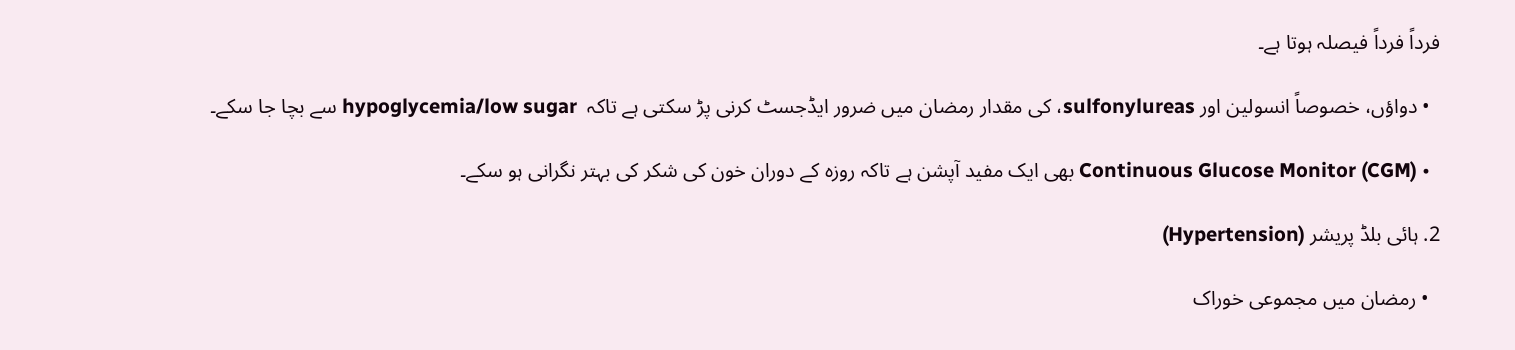فرداً فرداً فیصلہ ہوتا ہے۔

  • دواؤں، خصوصاً انسولین اور sulfonylureas، کی مقدار رمضان میں ضرور ایڈجسٹ کرنی پڑ سکتی ہے تاکہ  hypoglycemia/low sugar سے بچا جا سکے۔

  • Continuous Glucose Monitor (CGM) بھی ایک مفید آپشن ہے تاکہ روزہ کے دوران خون کی شکر کی بہتر نگرانی ہو سکے۔

2. ہائی بلڈ پریشر (Hypertension)

  • رمضان میں مجموعی خوراک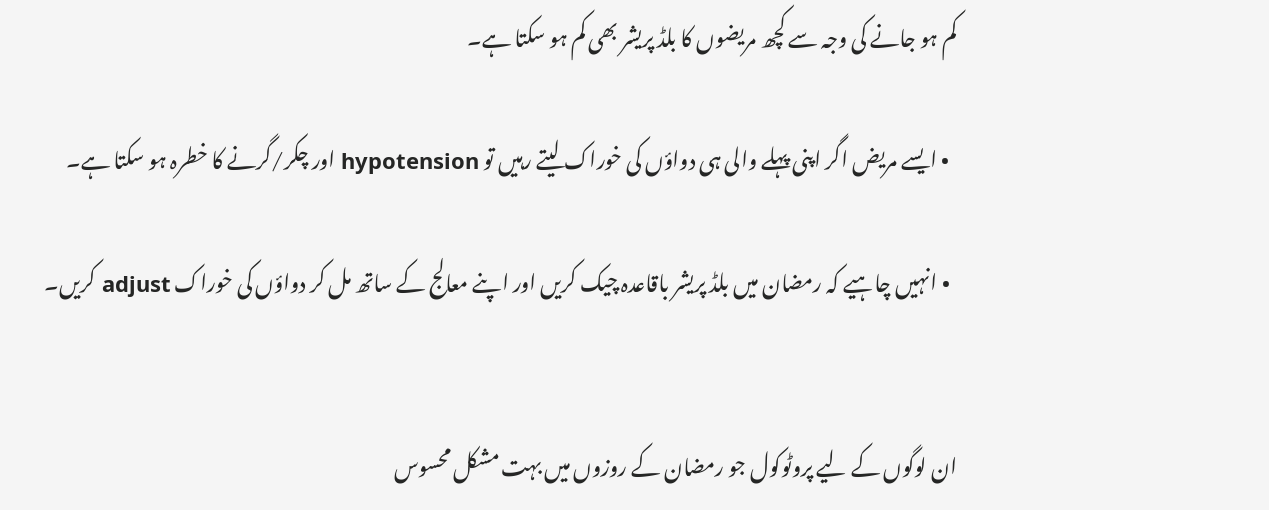کم ہو جانے کی وجہ سے کچھ مریضوں کا بلڈ پریشر بھی کم ہو سکتا ہے۔

  • ایسے مریض اگر اپنی پہلے والی ہی دواؤں کی خوراک لیتے رہیں تو hypotension اور چکر/گرنے کا خطرہ ہو سکتا ہے۔

  • انہیں چاہیے کہ رمضان میں بلڈ پریشر باقاعدہ چیک کریں اور اپنے معالج کے ساتھ مل کر دواؤں کی خوراک adjust کریں۔


ان لوگوں کے لیے پروٹوکول جو رمضان کے روزوں میں بہت مشکل محسوس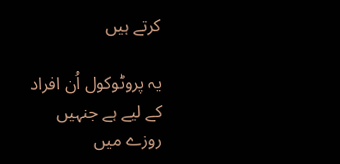کرتے ہیں

یہ پروٹوکول اُن افراد کے لیے ہے جنہیں روزے میں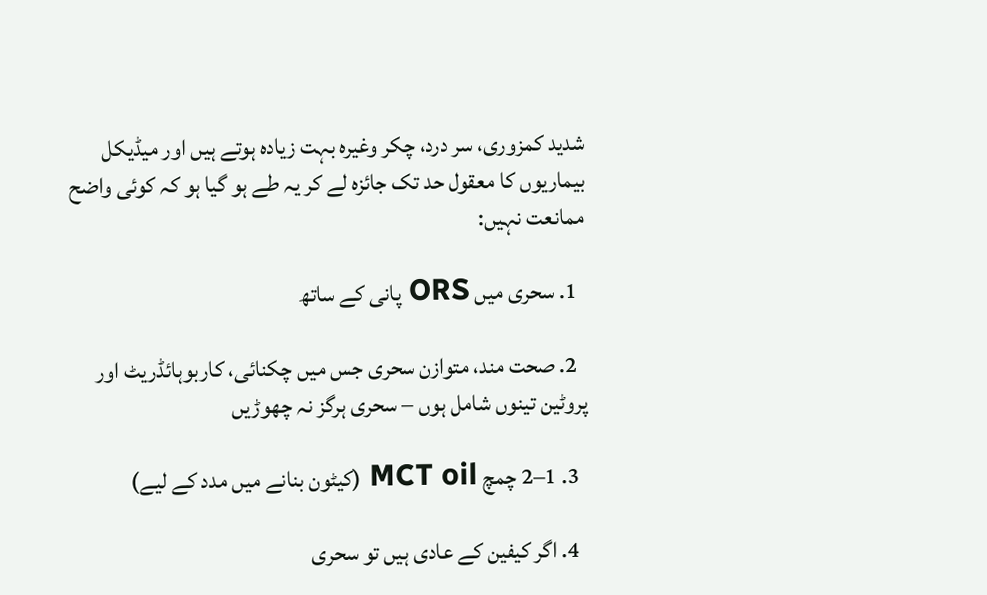شدید کمزوری، سر درد، چکر وغیرہ بہت زیادہ ہوتے ہیں اور میڈیکل بیماریوں کا معقول حد تک جائزہ لے کر یہ طے ہو گیا ہو کہ کوئی واضح ممانعت نہیں:

  1. سحری میں ORS پانی کے ساتھ

  2. صحت مند، متوازن سحری جس میں چکنائی، کاربوہائڈریٹ اور پروٹین تینوں شامل ہوں – سحری ہرگز نہ چھوڑیں

  3. 1–2 چمچ MCT oil (کیٹون بنانے میں مدد کے لیے)

  4. اگر کیفین کے عادی ہیں تو سحری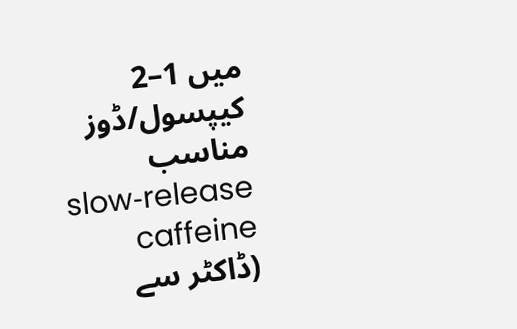میں 1–2 کیپسول/ڈوز مناسب slow‑release caffeine (ڈاکٹر سے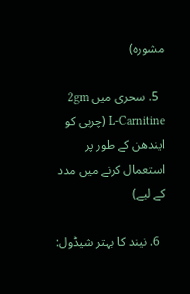مشورہ)

  5. سحری میں 2gm L‑Carnitine (چربی کو ایندھن کے طور پر استعمال کرنے میں مدد کے لیے)

  6. نیند کا بہتر شیڈول: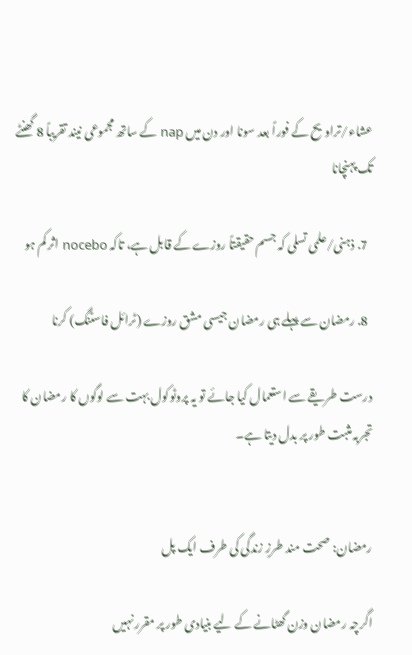عشاء/تراویح کے فوراً بعد سونا اور دن میں nap کے ساتھ مجموعی نیند تقریباً 8 گھنٹے تک پہنچانا

  7. ذہنی/علمی تسلی کہ جسم حقیقتاً روزے کے قابل ہے، تاکہ nocebo اثر کم ہو

  8. رمضان سے پہلے ہی رمضان جیسی مشق روزے (ٹرائل فاسٹنگ) کرنا

درست طریقے سے استعمال کیا جائے تو یہ پروٹوکول بہت سے لوگوں کا رمضان کا تجربہ مثبت طور پر بدل دیتا ہے۔


رمضان: صحت مند طرزِ زندگی کی طرف ایک پل

اگرچہ رمضان وزن گھٹانے کے لیے بنیادی طور پر مقرر نہیں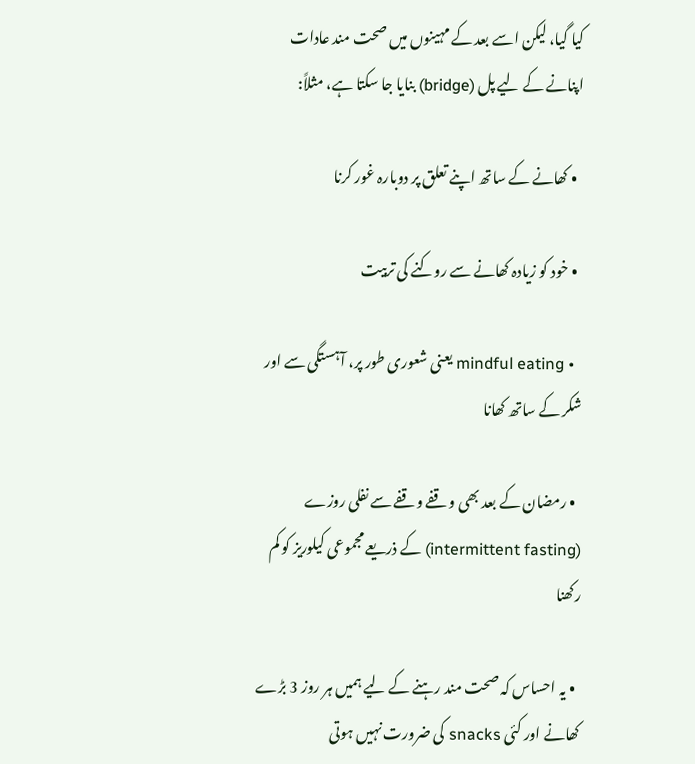کیا گیا، لیکن اسے بعد کے مہینوں میں صحت مند عادات اپنانے کے لیے پل (bridge) بنایا جا سکتا ہے، مثلاً:

  • کھانے کے ساتھ اپنے تعلق پر دوبارہ غور کرنا

  • خود کو زیادہ کھانے سے روکنے کی تربیت

  • mindful eating یعنی شعوری طور پر، آہستگی سے اور شکر کے ساتھ کھانا

  • رمضان کے بعد بھی وقفے وقفے سے نفلی روزے (intermittent fasting) کے ذریعے مجموعی کیلوریز کو کم رکھنا

  • یہ احساس کہ صحت مند رہنے کے لیے ہمیں ہر روز 3 بڑے کھانے اور کئی snacks کی ضرورت نہیں ہوتی